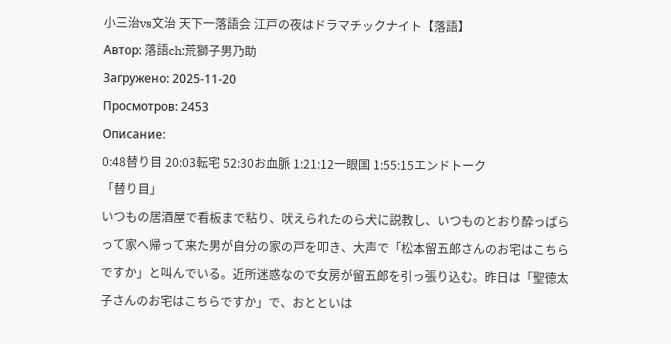小三治vs文治 天下一落語会 江戸の夜はドラマチックナイト【落語】
Автор: 落語ch:荒獅子男乃助
Загружено: 2025-11-20
Просмотров: 2453
Описание:
0:48替り目 20:03転宅 52:30お血脈 1:21:12一眼国 1:55:15エンドトーク
「替り目」
いつもの居酒屋で看板まで粘り、吠えられたのら犬に説教し、いつものとおり酔っぱらって家へ帰って来た男が自分の家の戸を叩き、大声で「松本留五郎さんのお宅はこちらですか」と叫んでいる。近所迷惑なので女房が留五郎を引っ張り込む。昨日は「聖徳太子さんのお宅はこちらですか」で、おとといは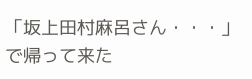「坂上田村麻呂さん・・・」で帰って来た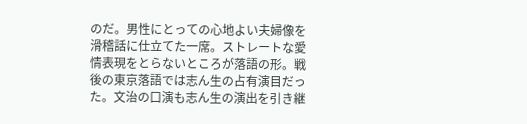のだ。男性にとっての心地よい夫婦像を滑稽話に仕立てた一席。ストレートな愛情表現をとらないところが落語の形。戦後の東京落語では志ん生の占有演目だった。文治の口演も志ん生の演出を引き継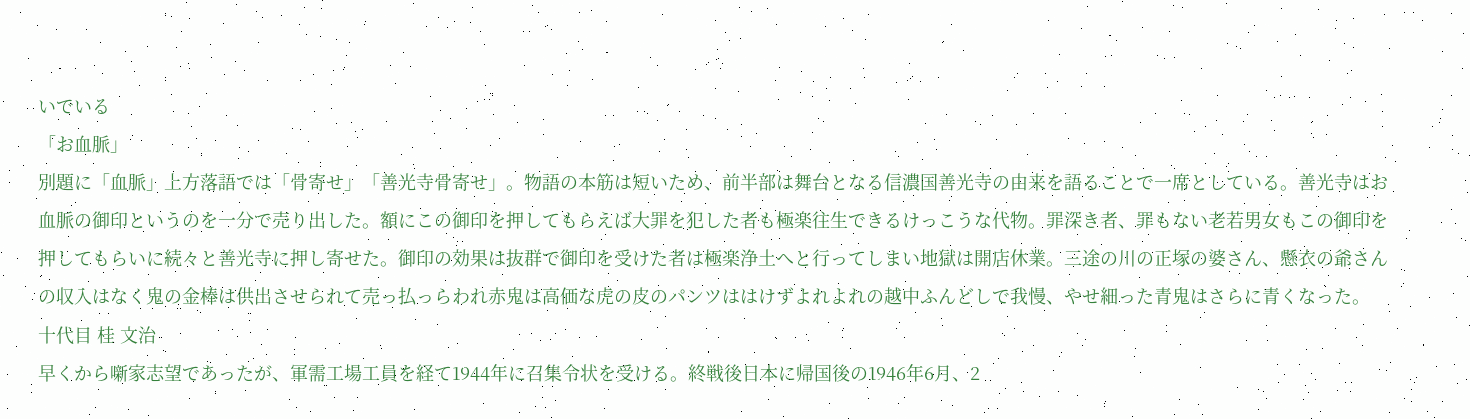いでいる
「お血脈」
別題に「血脈」上方落語では「骨寄せ」「善光寺骨寄せ」。物語の本筋は短いため、前半部は舞台となる信濃国善光寺の由来を語ることで一席としている。善光寺はお血脈の御印というのを一分で売り出した。額にこの御印を押してもらえば大罪を犯した者も極楽往生できるけっこうな代物。罪深き者、罪もない老若男女もこの御印を押してもらいに続々と善光寺に押し寄せた。御印の効果は抜群で御印を受けた者は極楽浄土へと行ってしまい地獄は開店休業。三途の川の正塚の婆さん、懸衣の爺さんの収入はなく鬼の金棒は供出させられて売っ払っらわれ赤鬼は高価な虎の皮のパンツははけずよれよれの越中ふんどしで我慢、やせ細った青鬼はさらに青くなった。
十代目 桂 文治
早くから噺家志望であったが、軍需工場工員を経て1944年に召集令状を受ける。終戦後日本に帰国後の1946年6月、2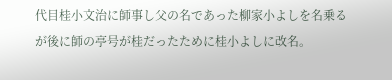代目桂小文治に師事し父の名であった柳家小よしを名乗るが後に師の亭号が桂だったために桂小よしに改名。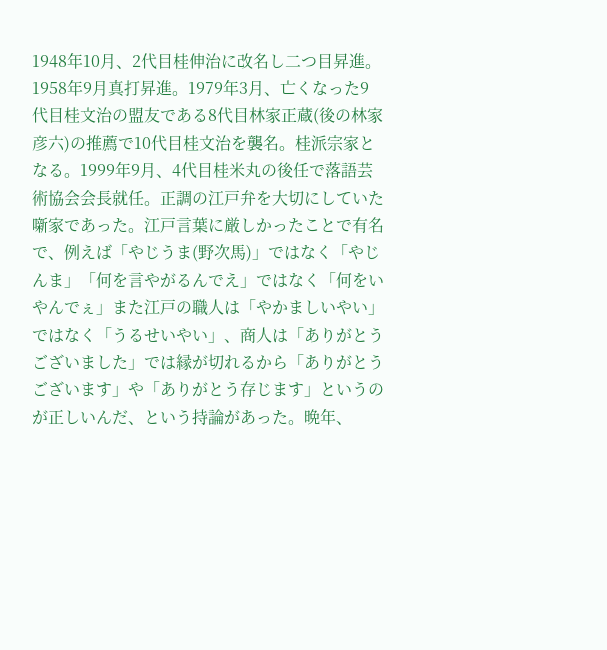1948年10月、2代目桂伸治に改名し二つ目昇進。1958年9月真打昇進。1979年3月、亡くなった9代目桂文治の盟友である8代目林家正蔵(後の林家彦六)の推薦で10代目桂文治を襲名。桂派宗家となる。1999年9月、4代目桂米丸の後任で落語芸術協会会長就任。正調の江戸弁を大切にしていた噺家であった。江戸言葉に厳しかったことで有名で、例えば「やじうま(野次馬)」ではなく「やじんま」「何を言やがるんでえ」ではなく「何をいやんでぇ」また江戸の職人は「やかましいやい」ではなく「うるせいやい」、商人は「ありがとうございました」では縁が切れるから「ありがとうございます」や「ありがとう存じます」というのが正しいんだ、という持論があった。晩年、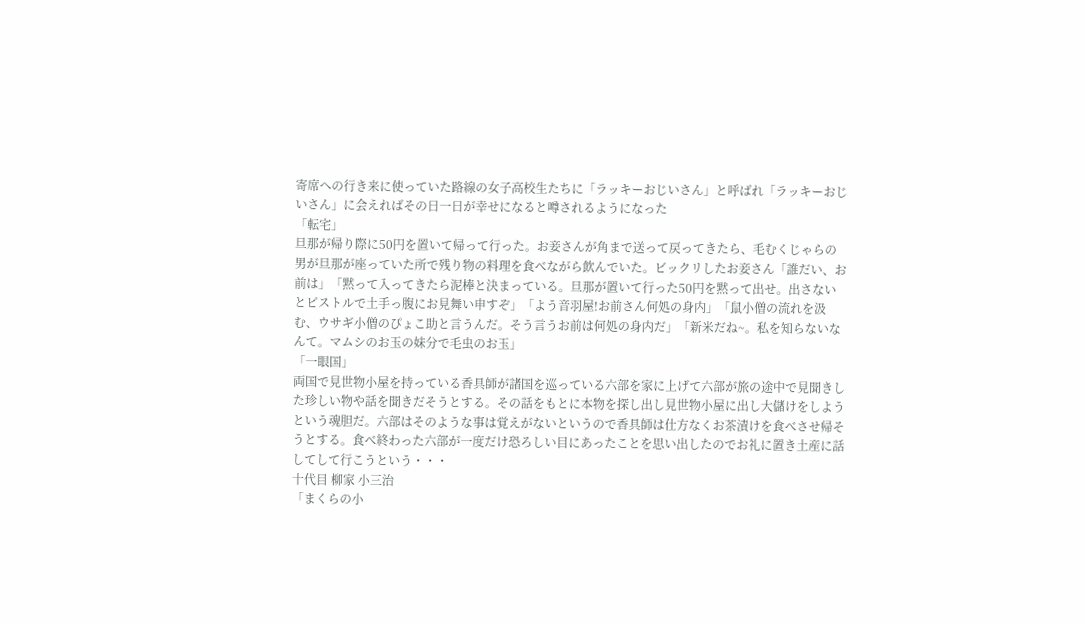寄席への行き来に使っていた路線の女子高校生たちに「ラッキーおじいさん」と呼ばれ「ラッキーおじいさん」に会えればその日一日が幸せになると噂されるようになった
「転宅」
旦那が帰り際に50円を置いて帰って行った。お妾さんが角まで送って戻ってきたら、毛むくじゃらの男が旦那が座っていた所で残り物の料理を食べながら飲んでいた。ビックリしたお妾さん「誰だい、お前は」「黙って入ってきたら泥棒と決まっている。旦那が置いて行った50円を黙って出せ。出さないとピストルで土手っ腹にお見舞い申すぞ」「よう音羽屋!お前さん何処の身内」「鼠小僧の流れを汲む、ウサギ小僧のぴょこ助と言うんだ。そう言うお前は何処の身内だ」「新米だね~。私を知らないなんて。マムシのお玉の妹分で毛虫のお玉」
「一眼国」
両国で見世物小屋を持っている香具師が諸国を巡っている六部を家に上げて六部が旅の途中で見聞きした珍しい物や話を聞きだそうとする。その話をもとに本物を探し出し見世物小屋に出し大儲けをしようという魂胆だ。六部はそのような事は覚えがないというので香具師は仕方なくお茶漬けを食べさせ帰そうとする。食べ終わった六部が一度だけ恐ろしい目にあったことを思い出したのでお礼に置き土産に話してして行こうという・・・
十代目 柳家 小三治
「まくらの小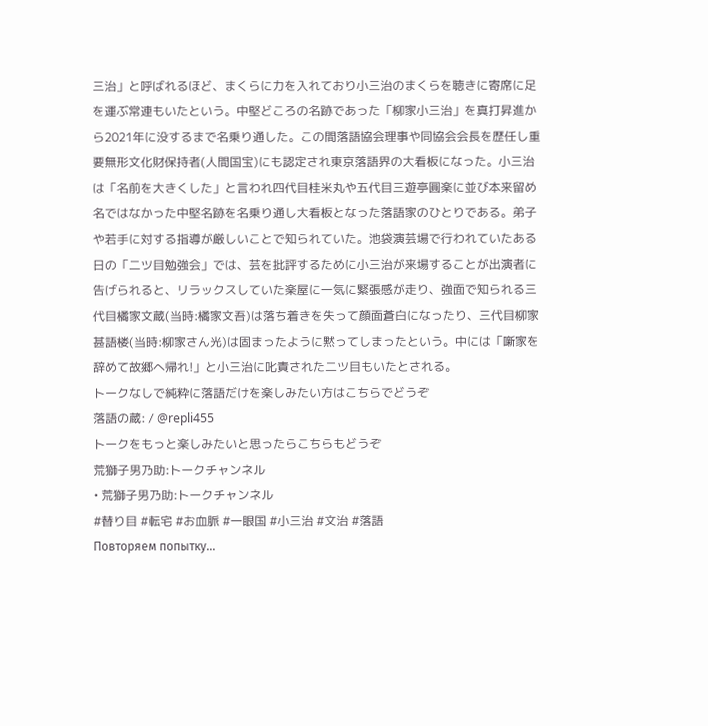三治」と呼ばれるほど、まくらに力を入れており小三治のまくらを聴きに寄席に足を運ぶ常連もいたという。中堅どころの名跡であった「柳家小三治」を真打昇進から2021年に没するまで名乗り通した。この間落語協会理事や同協会会長を歴任し重要無形文化財保持者(人間国宝)にも認定され東京落語界の大看板になった。小三治は「名前を大きくした」と言われ四代目桂米丸や五代目三遊亭圓楽に並び本来留め名ではなかった中堅名跡を名乗り通し大看板となった落語家のひとりである。弟子や若手に対する指導が厳しいことで知られていた。池袋演芸場で行われていたある日の「二ツ目勉強会」では、芸を批評するために小三治が来場することが出演者に告げられると、リラックスしていた楽屋に一気に緊張感が走り、強面で知られる三代目橘家文蔵(当時:橘家文吾)は落ち着きを失って顔面蒼白になったり、三代目柳家甚語楼(当時:柳家さん光)は固まったように黙ってしまったという。中には「噺家を辞めて故郷へ帰れ!」と小三治に叱責された二ツ目もいたとされる。
トークなしで純粋に落語だけを楽しみたい方はこちらでどうぞ
落語の蔵: / @repli455
トークをもっと楽しみたいと思ったらこちらもどうぞ
荒獅子男乃助:トークチャンネル
• 荒獅子男乃助:トークチャンネル
#替り目 #転宅 #お血脈 #一眼国 #小三治 #文治 #落語
Повторяем попытку...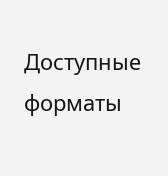Доступные форматы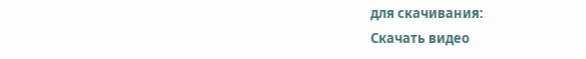для скачивания:
Скачать видео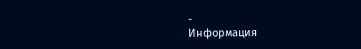-
Информация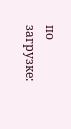по загрузке: